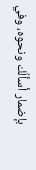بإضمار أسألُك ونحوه، وفي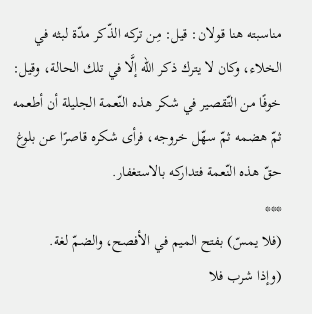مناسبته هنا قولان: قيل: مِن تركه الذّكر مدّة لبثه في الخلاء، وكان لا يترك ذكر الله إلَّا في تلك الحالة، وقيل: خوفًا من التّقصير في شكر هذه النّعمة الجليلة أن أطعمه ثمّ هضمه ثمّ سهّل خروجه، فرأى شكره قاصرًا عن بلوغ حقّ هذه النّعمة فتداركه بالاستغفار.
***
(فلا يمسّ) بفتح الميم في الأفصح، والضمّ لغة.
(وإذا شرب فلا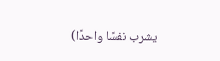يشرب نفسًا واحدًا)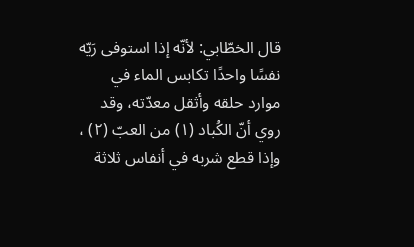قال الخطّابي: لأنّه إذا استوفى رَيّه نفسًا واحدًا تكابس الماء في موارد حلقه وأثقل معدّته، وقد روي أنّ الكُباد (١) من العبّ (٢) ، وإذا قطع شربه في أنفاس ثلاثة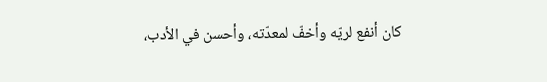كان أنفع لريّه وأخفّ لمعدّته، وأحسن في الأدب،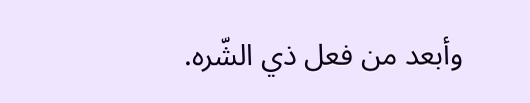وأبعد من فعل ذي الشّره.